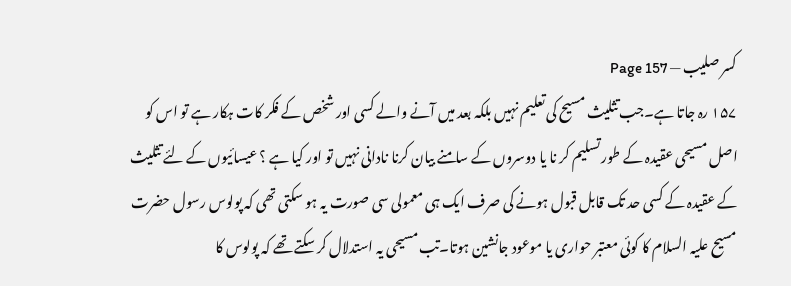کسر صلیب — Page 157
۱۵۷ رہ جاتا ہے۔جب تثلیث مسیح کی تعلیم نہیں بلکہ بعد میں آنے والے کسی اور شخص کے فکر کات ہکار ہے تو اس کو اصل مسیحی عقیدہ کے طور تسلیم کر نا یا دوسروں کے سامنے بیان کرنا نادانی نہیں تو اور کیا ہے ؟ عیسائیوں کے لئے تثلیث کے عقیدہ کے کسی حد تک قابل قبول ہونے کی صرف ایک ہی معمولی سی صورت یہ ہو سکتی تھی کہ پولوس رسول حضرت مسیح علیہ السلام کا کوئی معتبر حواری یا موعود جانشین ہوتا۔تب مسیحی یہ استدلال کر سکتے تھے کہ پولوس کا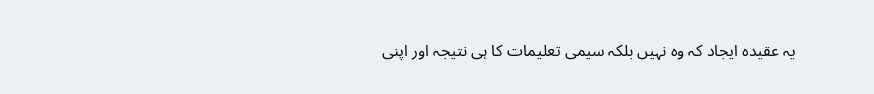یہ عقیده ایجاد کہ وہ نہیں بلکہ سیمی تعلیمات کا ہی نتیجہ اور اپنی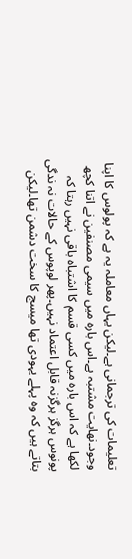تعلیمات کی ترجمانی ہے۔لیکن یہاں معاملہ یہ ہے کہ پولوس کا اپنا وجود۔نهایت مشتبہ ہے۔اس بارہ میں سیمی مصنفین نے اتنا کچھ لکھا ہے کہ اس بارہ میں کسی قسم کا اشتباہ باقی نہیں رہتا کہ پونوس ہرگز ہرگزنہ قابل اعتماد نہیں۔پھر لوپوس کے حالات نہ ندگی بتاتے ہیں کہ وہ پہلے یہودی تھا میسج کا سخت دشمن تھا۔لیکن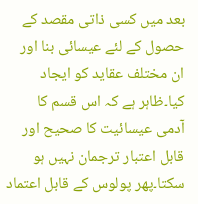بعد میں کسی ذاتی مقصد کے حصول کے لئے عیسائی بنا اور ان مختلف عقاید کو ایجاد کیا۔ظاہر ہے کہ اس قسم کا آدمی عیسائیت کا صحیح اور قابل اعتبار ترجمان نہیں ہو سکتا۔پھر پولوس کے قابل اعتماد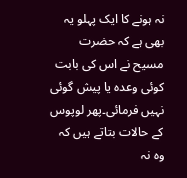نہ ہونے کا ایک پہلو یہ بھی ہے کہ حضرت مسیح نے اس کی بابت کوئی وعدہ یا پیش گوئی نہیں فرمائی۔پھر لوپوس کے حالات بتاتے ہیں کہ وہ نہ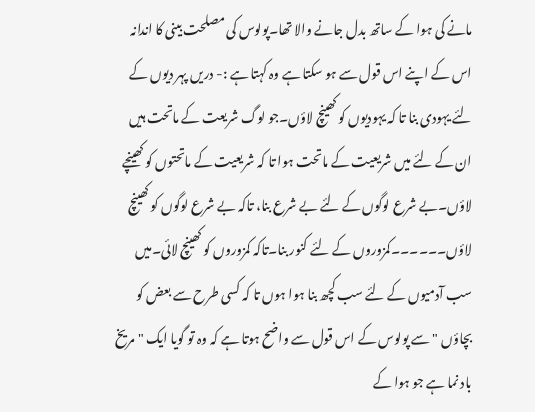مانے کی ہوا کے ساتھ بدل جانے والا تھا۔پولوس کی مصلحت بینی کا اندانہ اس کے اپنے اس قول سے ہو سکتا ہے وہ کہتا ہے :- دریں پہر دیوں کے لئے یہودی بنا تا کہ یہودیوں کو کھینچ لاؤں۔جو لوگ شریعت کے ماتحت ہیں ان کے لئے میں شریعیت کے ماتحت ہوا تا کہ شریعیت کے ماتحتوں کو کھینچے لاؤں۔بے شرع لوگوں کے لئے بے شرع بنا، تاکہ بے شرع لوگوں کو کھینچ لاؤں۔۔۔۔۔۔کمزوروں کے لئے کنور بنا۔تاکہ کمزوروں کو کھینچ لائی۔میں سب آدمیوں کے لئے سب کچھ بنا ہوا ہوں تا کہ کسی طرح سے بعض کو بچاؤں " سے پولوس کے اس قول سے واضح ہوتا ہے کہ وہ تو گویا ایک "مریخ باد نما ہے جو ہوا کے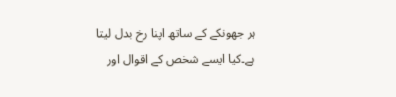ہر جھونکے کے ساتھ اپنا رخ بدل لیتا ہے۔کیا ایسے شخص کے اقوال اور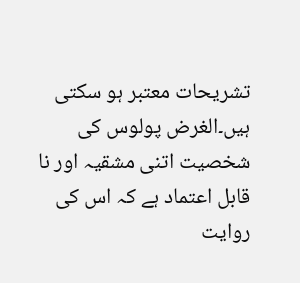تشریحات معتبر ہو سکتی ہیں۔الغرض پولوس کی شخصیت اتنی مشقیہ اور نا قابل اعتماد ہے کہ اس کی روایت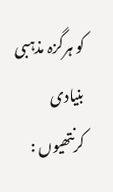کو ہرگزہ مذہبی بنیادی کرنتھیوں :